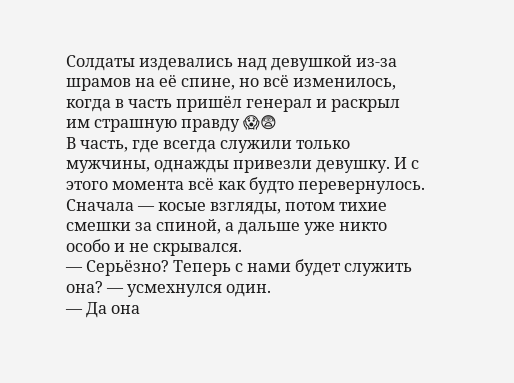Солдаты издевались над девушкой из-за шрамов на её спине, но всё изменилось, когда в часть пришёл генерал и раскрыл им страшную правду 😱😨
В часть, где всегда служили только мужчины, однажды привезли девушку. И с этого момента всё как будто перевернулось. Сначала — косые взгляды, потом тихие смешки за спиной, а дальше уже никто особо и не скрывался.
— Серьёзно? Теперь с нами будет служить она? — усмехнулся один.
— Да она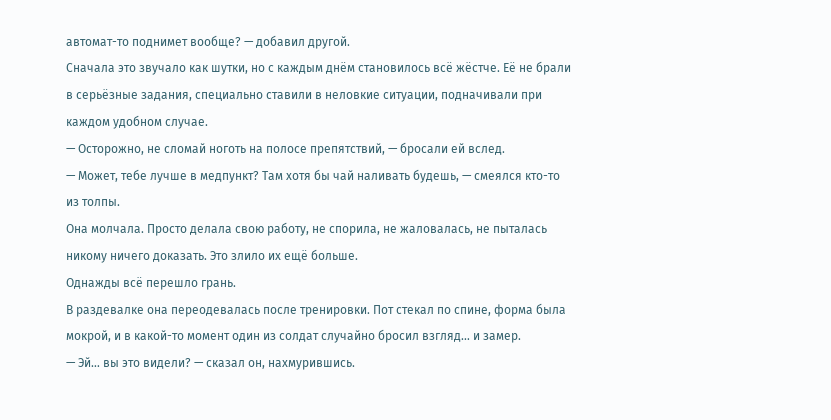автомат-то поднимет вообще? — добавил другой.
Сначала это звучало как шутки, но с каждым днём становилось всё жёстче. Её не брали в серьёзные задания, специально ставили в неловкие ситуации, подначивали при каждом удобном случае.
— Осторожно, не сломай ноготь на полосе препятствий, — бросали ей вслед.
— Может, тебе лучше в медпункт? Там хотя бы чай наливать будешь, — смеялся кто-то из толпы.
Она молчала. Просто делала свою работу, не спорила, не жаловалась, не пыталась никому ничего доказать. Это злило их ещё больше.
Однажды всё перешло грань.
В раздевалке она переодевалась после тренировки. Пот стекал по спине, форма была мокрой, и в какой-то момент один из солдат случайно бросил взгляд… и замер.
— Эй… вы это видели? — сказал он, нахмурившись.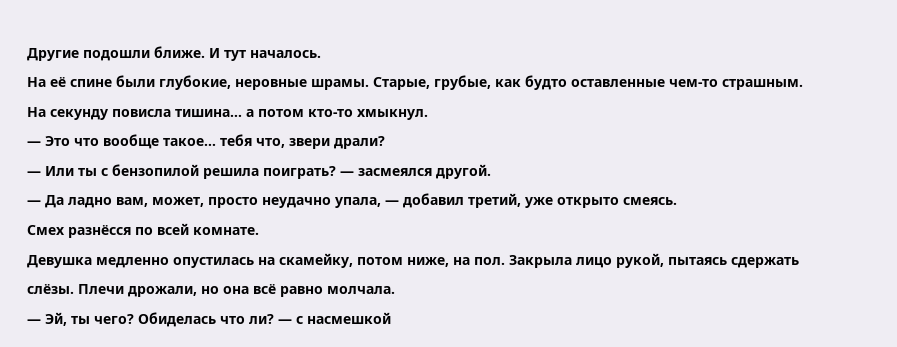Другие подошли ближе. И тут началось.
На её спине были глубокие, неровные шрамы. Старые, грубые, как будто оставленные чем-то страшным.
На секунду повисла тишина… а потом кто-то хмыкнул.
— Это что вообще такое… тебя что, звери драли?
— Или ты с бензопилой решила поиграть? — засмеялся другой.
— Да ладно вам, может, просто неудачно упала, — добавил третий, уже открыто смеясь.
Смех разнёсся по всей комнате.
Девушка медленно опустилась на скамейку, потом ниже, на пол. Закрыла лицо рукой, пытаясь сдержать слёзы. Плечи дрожали, но она всё равно молчала.
— Эй, ты чего? Обиделась что ли? — с насмешкой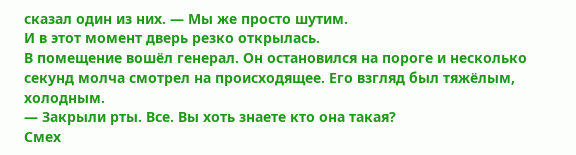сказал один из них. — Мы же просто шутим.
И в этот момент дверь резко открылась.
В помещение вошёл генерал. Он остановился на пороге и несколько секунд молча смотрел на происходящее. Его взгляд был тяжёлым, холодным.
— Закрыли рты. Все. Вы хоть знаете кто она такая?
Смех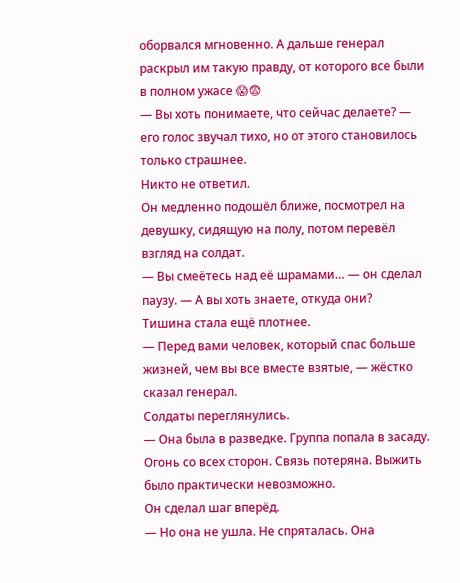оборвался мгновенно. А дальше генерал раскрыл им такую правду, от которого все были в полном ужасе 😱😨
— Вы хоть понимаете, что сейчас делаете? — его голос звучал тихо, но от этого становилось только страшнее.
Никто не ответил.
Он медленно подошёл ближе, посмотрел на девушку, сидящую на полу, потом перевёл взгляд на солдат.
— Вы смеётесь над её шрамами… — он сделал паузу. — А вы хоть знаете, откуда они?
Тишина стала ещё плотнее.
— Перед вами человек, который спас больше жизней, чем вы все вместе взятые, — жёстко сказал генерал.
Солдаты переглянулись.
— Она была в разведке. Группа попала в засаду. Огонь со всех сторон. Связь потеряна. Выжить было практически невозможно.
Он сделал шаг вперёд.
— Но она не ушла. Не спряталась. Она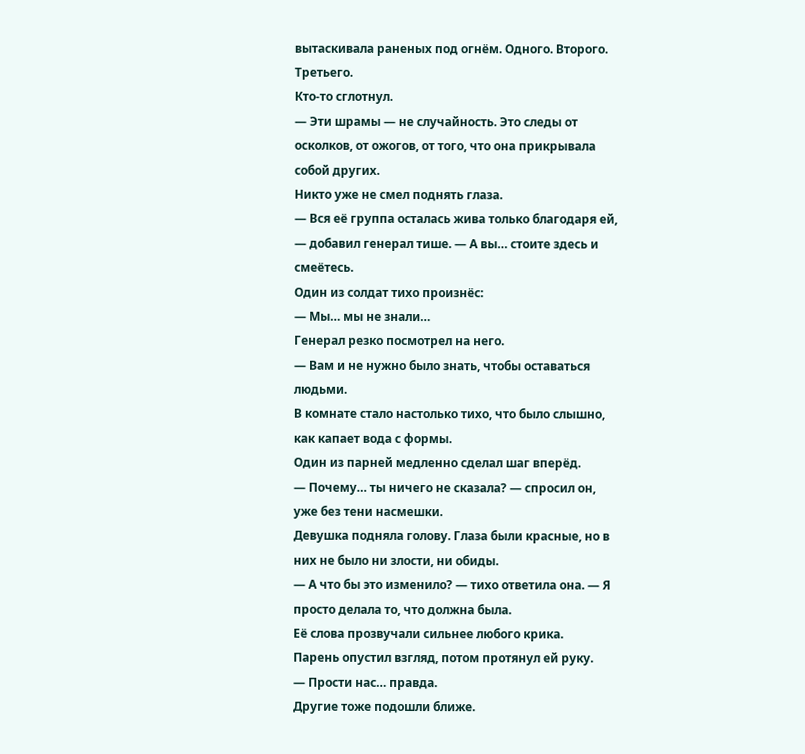вытаскивала раненых под огнём. Одного. Второго. Третьего.
Кто-то сглотнул.
— Эти шрамы — не случайность. Это следы от осколков, от ожогов, от того, что она прикрывала собой других.
Никто уже не смел поднять глаза.
— Вся её группа осталась жива только благодаря ей, — добавил генерал тише. — А вы… стоите здесь и смеётесь.
Один из солдат тихо произнёс:
— Мы… мы не знали…
Генерал резко посмотрел на него.
— Вам и не нужно было знать, чтобы оставаться людьми.
В комнате стало настолько тихо, что было слышно, как капает вода с формы.
Один из парней медленно сделал шаг вперёд.
— Почему… ты ничего не сказала? — спросил он, уже без тени насмешки.
Девушка подняла голову. Глаза были красные, но в них не было ни злости, ни обиды.
— А что бы это изменило? — тихо ответила она. — Я просто делала то, что должна была.
Её слова прозвучали сильнее любого крика.
Парень опустил взгляд, потом протянул ей руку.
— Прости нас… правда.
Другие тоже подошли ближе.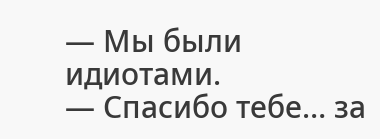— Мы были идиотами.
— Спасибо тебе… за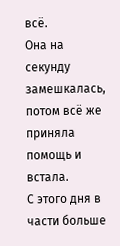всё.
Она на секунду замешкалась, потом всё же приняла помощь и встала.
С этого дня в части больше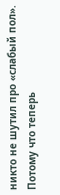никто не шутил про «слабый пол». Потому что теперь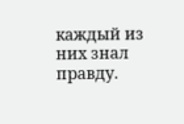каждый из них знал правду.